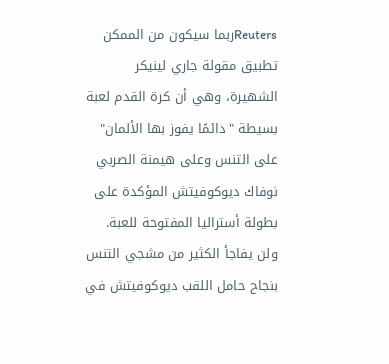Reutersربما سيكون من الممكن تطبيق مقولة جاري لينيكر الشهيرة، وهي أن كرة القدم لعبة بسيطة "دائمًا يفوز بها الألمان" على التنس وعلى هيمنة الصربي نوفاك ديوكوفيتش المؤكدة على بطولة أستراليا المفتوحة للعبة.
ولن يفاجأ الكثير من مشجي التنس بنجاح حامل اللقب ديوكوفيتش في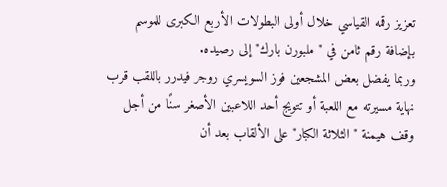تعزيز رقمه القياسي خلال أولى البطولات الأربع الكبرى للموسم بإضافة رقم ثامن في "ملبورن بارك" إلى رصيده.
وربما يفضل بعض المشجعين فوز السويسري روجر فيدرر باللقب قرب نهاية مسيرته مع اللعبة أو تتويج أحد اللاعبين الأصغر سنًا من أجل وقف هيمنة "الثلاثة الكبار" على الألقاب بعد أن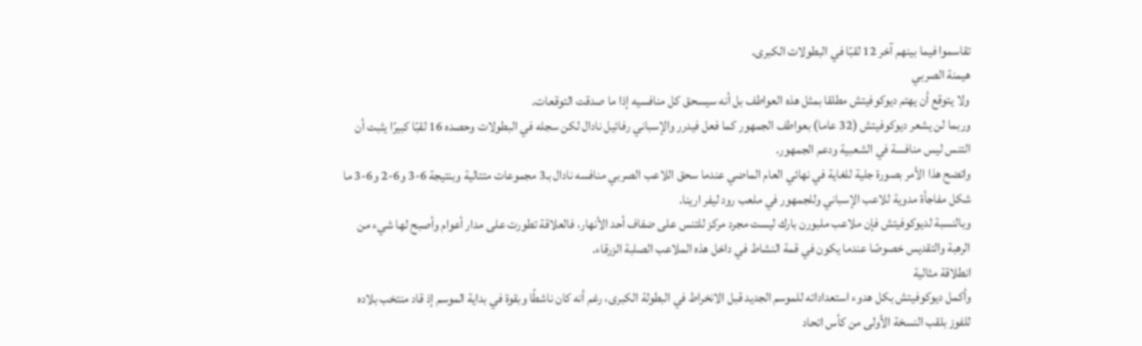تقاسموا فيما بينهم آخر 12 لقبًا في البطولات الكبرى.
هيمنة الصربي
ولا يتوقع أن يهتم ديوكوفيتش مطلقا بمثل هذه العواطف بل أنه سيسحق كل منافسيه إذا ما صدقت التوقعات.
وربما لن يشعر ديوكوفيتش (32 عاما) بعواطف الجمهور كما فعل فيدرر والإسباني رفائيل نادال لكن سجله في البطولات وحصده 16 لقبًا كبيرًا يثبت أن التنس ليس منافسة في الشعبية ودعم الجمهور.
واتضح هذا الأمر بصورة جلية للغاية في نهائي العام الماضي عندما سحق اللاعب الصربي منافسه نادال بـ3 مجموعات متتالية وبنتيجة 6-3 و6-2 و6-3 ما شكل مفاجأة مدوية للاعب الإسباني وللجمهور في ملعب رود ليفر ارينا.
وبالنسبة لديوكوفيتش فإن ملاعب ملبورن بارك ليست مجرد مركز للتنس على ضفاف أحد الأنهار، فالعلاقة تطورت على مدار أعوام وأصبح لها شيء من الرهبة والتقديس خصوصًا عندما يكون في قمة النشاط في داخل هذه الملاعب الصلبة الزرقاء.
انطلاقة مثالية
وأكمل ديوكوفيتش بكل هدوء استعداداته للموسم الجديد قبل الانخراط في البطولة الكبرى، رغم أنه كان ناشطًا وبقوة في بداية الموسم إذ قاد منتخب بلاده للفوز بلقب النسخة الأولى من كأس اتحاد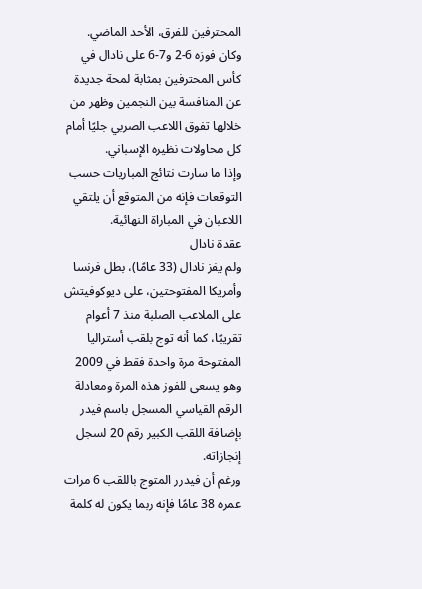المحترفين للفرق، الأحد الماضي.
وكان فوزه 6-2 و7-6 على نادال في كأس المحترفين بمثابة لمحة جديدة عن المنافسة بين النجمين وظهر من خلالها تفوق اللاعب الصربي جليًا أمام كل محاولات نظيره الإسباني.
وإذا ما سارت نتائج المباريات حسب التوقعات فإنه من المتوقع أن يلتقي اللاعبان في المباراة النهائية.
عقدة نادال
ولم يفز نادال (33 عامًا)، بطل فرنسا وأمريكا المفتوحتين، على ديوكوفيتش على الملاعب الصلبة منذ 7 أعوام تقريبًا، كما أنه توج بلقب أستراليا المفتوحة مرة واحدة فقط في 2009 وهو يسعى للفوز هذه المرة ومعادلة الرقم القياسي المسجل باسم فيدر بإضافة اللقب الكبير رقم 20 لسجل إنجازاته.
ورغم أن فيدرر المتوج باللقب 6 مرات عمره 38 عامًا فإنه ربما يكون له كلمة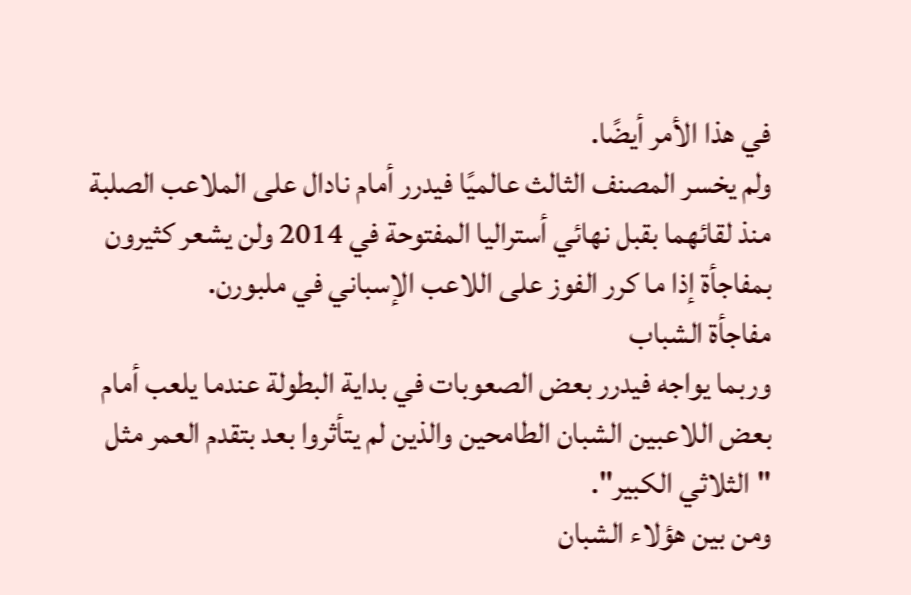في هذا الأمر أيضًا.
ولم يخسر المصنف الثالث عالميًا فيدرر أمام نادال على الملاعب الصلبة منذ لقائهما بقبل نهائي أستراليا المفتوحة في 2014 ولن يشعر كثيرون بمفاجأة إذا ما كرر الفوز على اللاعب الإسباني في ملبورن.
مفاجأة الشباب
وربما يواجه فيدرر بعض الصعوبات في بداية البطولة عندما يلعب أمام بعض اللاعبين الشبان الطامحين والذين لم يتأثروا بعد بتقدم العمر مثل "الثلاثي الكبير".
ومن بين هؤلاء الشبان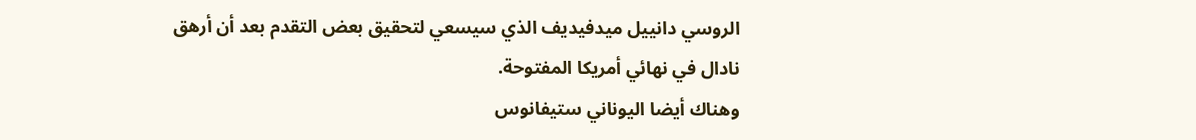الروسي دانييل ميدفيديف الذي سيسعي لتحقيق بعض التقدم بعد أن أرهق نادال في نهائي أمريكا المفتوحة.
وهناك أيضا اليوناني ستيفانوس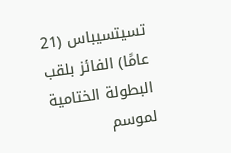تسيتسيباس (21 عامًا) الفائز بلقب البطولة الختامية لموسم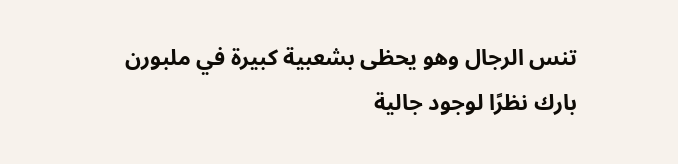تنس الرجال وهو يحظى بشعبية كبيرة في ملبورن بارك نظرًا لوجود جالية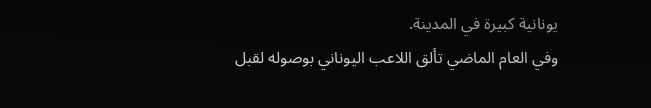يونانية كبيرة في المدينة.
وفي العام الماضي تألق اللاعب اليوناني بوصوله لقبل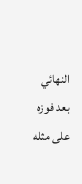النهائي بعد فوزه على مثله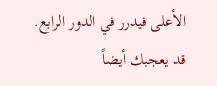الأعلى فيدرر في الدور الرابع.
قد يعجبك أيضاً